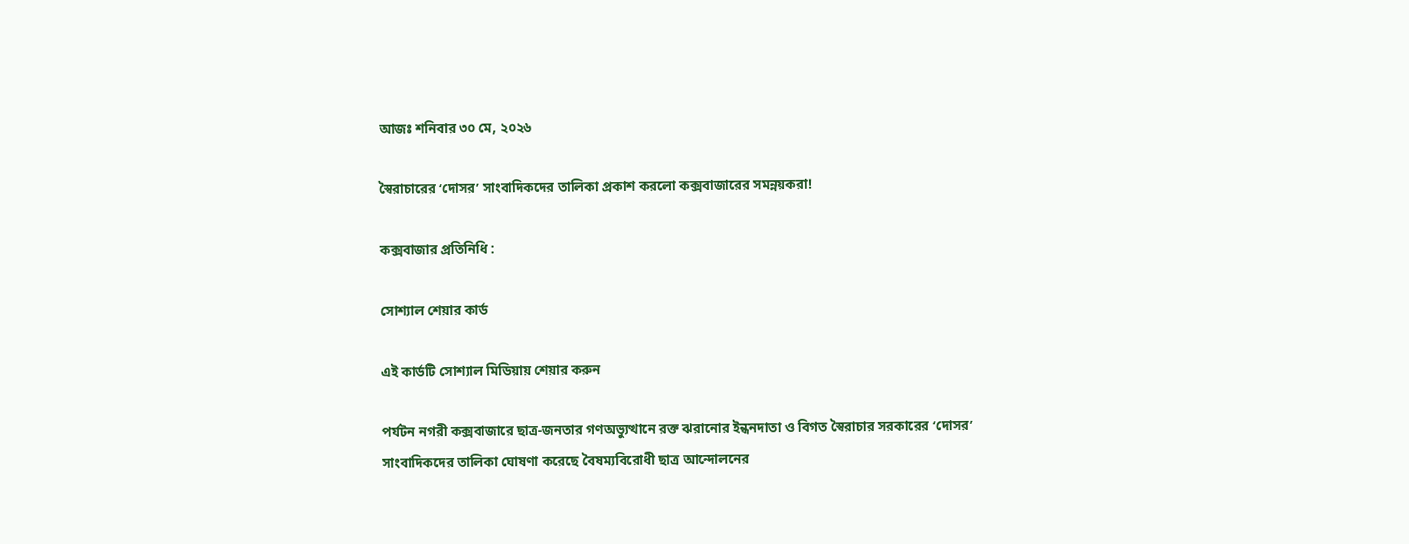আজঃ শনিবার ৩০ মে, ২০২৬

স্বৈরাচারের ‘দোসর’ সাংবাদিকদের তালিকা প্রকাশ করলো কক্সবাজারের সমন্নয়করা!

কক্সবাজার প্রতিনিধি :

সোশ্যাল শেয়ার কার্ড

এই কার্ডটি সোশ্যাল মিডিয়ায় শেয়ার করুন

পর্যটন নগরী কক্সবাজারে ছাত্র-জনতার গণঅভ্যুত্থানে রক্ত ঝরানোর ইন্ধনদাতা ও বিগত স্বৈরাচার সরকারের ‘দোসর’ সাংবাদিকদের তালিকা ঘোষণা করেছে বৈষম্যবিরোধী ছাত্র আন্দোলনের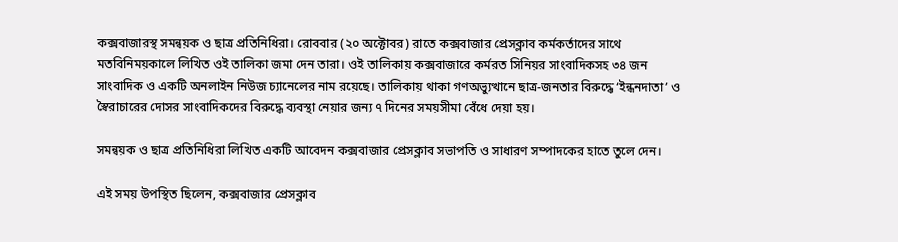কক্সবাজারস্থ সমন্বয়ক ও ছাত্র প্রতিনিধিরা। রোববার (২০ অক্টোবর) রাতে কক্সবাজার প্রেসক্লাব কর্মকর্তাদের সাথে মতবিনিময়কালে লিখিত ওই তালিকা জমা দেন তারা। ওই তালিকায় কক্সবাজারে কর্মরত সিনিয়র সাংবাদিকসহ ৩৪ জন সাংবাদিক ও একটি অনলাইন নিউজ চ্যানেলের নাম রয়েছে। তালিকায় থাকা গণঅভ্যুত্থানে ছাত্র-জনতার বিরুদ্ধে ‘ইন্ধনদাতা’ ও স্বৈরাচারের দোসর সাংবাদিকদের বিরুদ্ধে ব্যবস্থা নেয়ার জন্য ৭ দিনের সময়সীমা বেঁধে দেয়া হয়।

সমন্বয়ক ও ছাত্র প্রতিনিধিরা লিখিত একটি আবেদন কক্সবাজার প্রেসক্লাব সভাপতি ও সাধারণ সম্পাদকের হাতে তুলে দেন।

এই সময় উপস্থিত ছিলেন, কক্সবাজার প্রেসক্লাব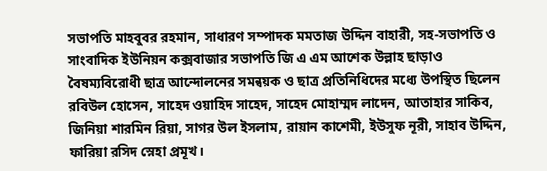সভাপতি মাহবুবর রহমান, সাধারণ সম্পাদক মমতাজ উদ্দিন বাহারী, সহ-সভাপতি ও সাংবাদিক ইউনিয়ন কক্সবাজার সভাপতি জি এ এম আশেক উল্লাহ ছাড়াও বৈষম্যবিরোধী ছাত্র আন্দোলনের সমন্বয়ক ও ছাত্র প্রতিনিধিদের মধ্যে উপস্থিত ছিলেন রবিউল হোসেন, সাহেদ ওয়াহিদ সাহেদ, সাহেদ মোহাম্মদ লাদেন, আতাহার সাকিব, জিনিয়া শারমিন রিয়া, সাগর উল ইসলাম, রায়ান কাশেমী, ইউসুফ নূরী, সাহাব উদ্দিন, ফারিয়া রসিদ স্নেহা প্রমূখ।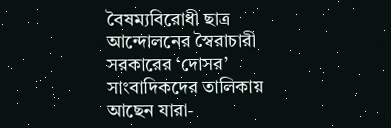বৈষম্যবিরোধী ছাত্র আন্দোলনের স্বৈরাচারী সরকারের ‘দোসর’ সাংবাদিকদের তালিকায় আছেন যারা-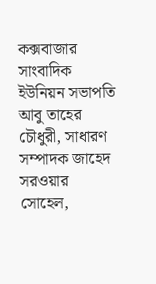কক্সবাজার সাংবাদিক ইউনিয়ন সভাপতি আবু তাহের চৌধুরী, সাধারণ সম্পাদক জাহেদ সরওয়ার সোহেল,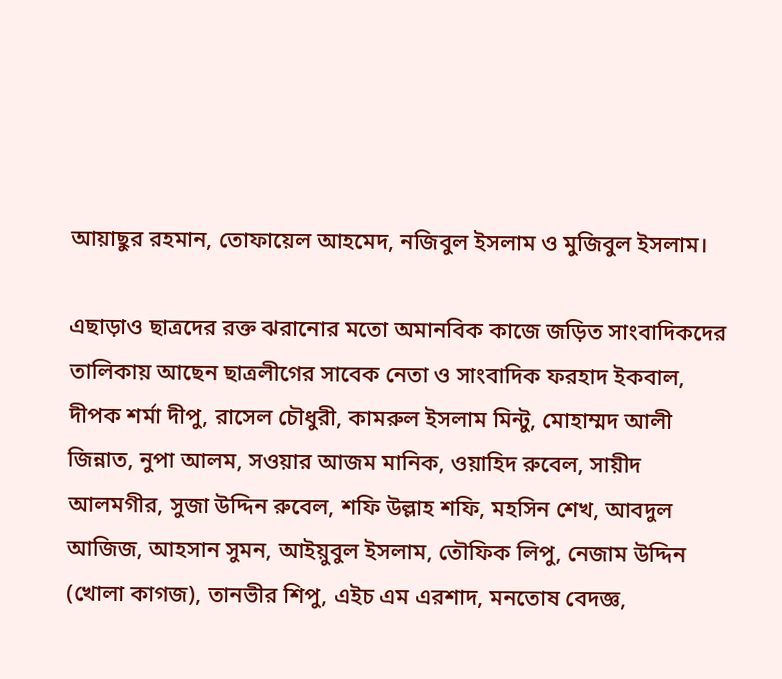আয়াছুর রহমান, তোফায়েল আহমেদ, নজিবুল ইসলাম ও মুজিবুল ইসলাম।

এছাড়াও ছাত্রদের রক্ত ঝরানোর মতো অমানবিক কাজে জড়িত সাংবাদিকদের তালিকায় আছেন ছাত্রলীগের সাবেক নেতা ও সাংবাদিক ফরহাদ ইকবাল, দীপক শর্মা দীপু, রাসেল চৌধুরী, কামরুল ইসলাম মিন্টু, মোহাম্মদ আলী জিন্নাত, নুপা আলম, সওয়ার আজম মানিক, ওয়াহিদ রুবেল, সায়ীদ আলমগীর, সুজা উদ্দিন রুবেল, শফি উল্লাহ শফি, মহসিন শেখ, আবদুল আজিজ, আহসান সুমন, আইয়ুবুল ইসলাম, তৌফিক লিপু, নেজাম উদ্দিন (খোলা কাগজ), তানভীর শিপু, এইচ এম এরশাদ, মনতোষ বেদজ্ঞ,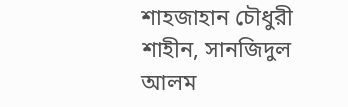শাহজাহান চৌধুরী শাহীন, সানজিদুল আলম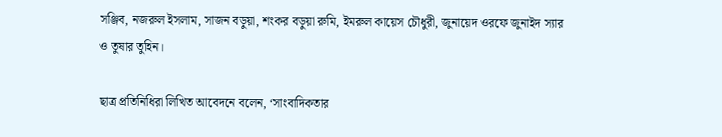সঞ্জিব, নজরুল ইসলাম, সাজন বড়ুয়া, শংকর বড়ুয়া রুমি, ইমরুল কায়েস চৌধুরী, জুনায়েদ ওরফে জুনাইদ স্যার ও তুষার তুহিন।

ছাত্র প্রতিনিধিরা লিখিত আবেদনে বলেন, ‘সাংবাদিকতার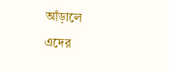আঁড়ালে এদের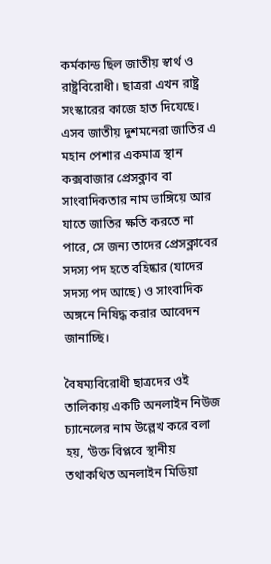কর্মকান্ড ছিল জাতীয় স্বার্থ ও রাষ্ট্রবিরোধী। ছাত্ররা এখন রাষ্ট্র সংস্কারের কাজে হাত দিযেছে। এসব জাতীয় দুশমনেরা জাতির এ মহান পেশার একমাত্র স্থান কক্সবাজার প্রেসক্লাব বা সাংবাদিকতার নাম ভাঙ্গিয়ে আর যাতে জাতির ক্ষতি করতে না পারে, সে জন্য তাদের প্রেসক্লাবের সদস্য পদ হতে বহিষ্কার (যাদের সদস্য পদ আছে) ও সাংবাদিক অঙ্গনে নিষিদ্ধ করার আবেদন জানাচ্ছি।

বৈষম্যবিরোধী ছাত্রদের ওই তালিকায় একটি অনলাইন নিউজ চ্যানেলের নাম উল্লেখ করে বলা হয়, ‘উক্ত বিপ্লবে স্থানীয় তথাকথিত অনলাইন মিডিয়া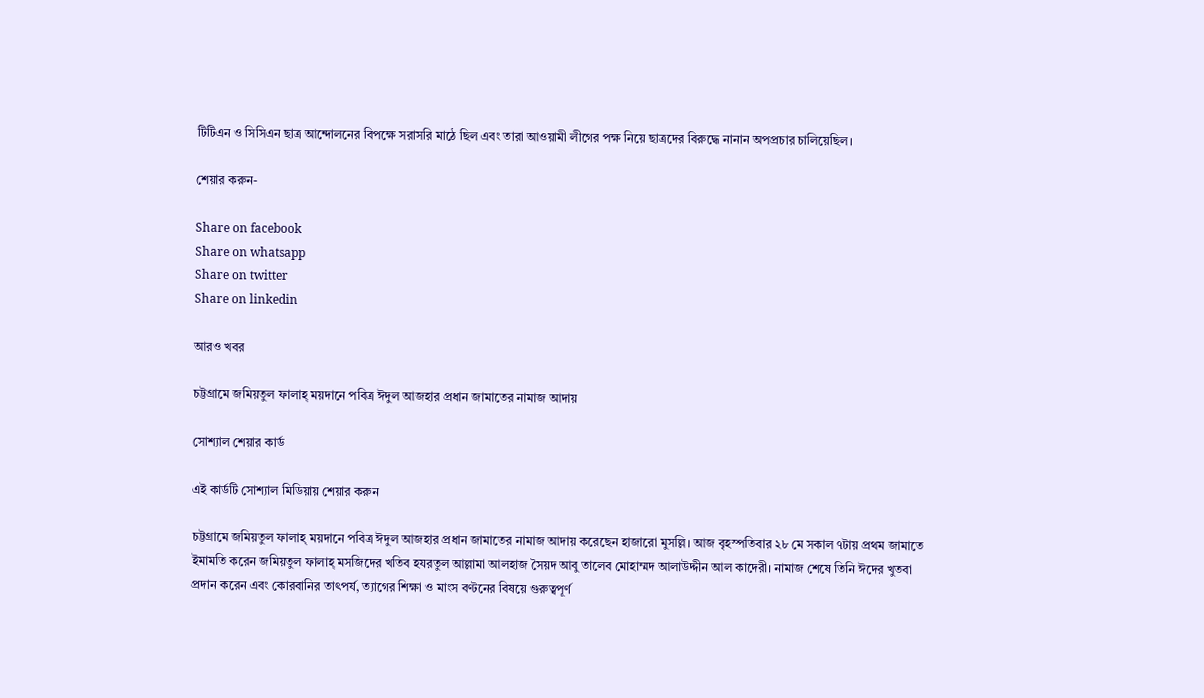টিটিএন ও সিসিএন ছাত্র আন্দোলনের বিপক্ষে সরাসরি মাঠে ছিল এবং তারা আওয়ামী লীগের পক্ষ নিয়ে ছাত্রদের বিরুদ্ধে নানান অপপ্রচার চালিয়েছিল।

শেয়ার করুন-

Share on facebook
Share on whatsapp
Share on twitter
Share on linkedin

আরও খবর

চট্টগ্রামে জমিয়তুল ফালাহ্ ময়দানে পবিত্র ঈদুল আজহার প্রধান জামাতের নামাজ আদায়

সোশ্যাল শেয়ার কার্ড

এই কার্ডটি সোশ্যাল মিডিয়ায় শেয়ার করুন

চট্টগ্রামে জমিয়তুল ফালাহ্ ময়দানে পবিত্র ঈদুল আজহার প্রধান জামাতের নামাজ আদায় করেছেন হাজারো মুসল্লি। আজ বৃহস্পতিবার ২৮ মে সকাল ৭টায় প্রথম জামাতে ইমামতি করেন জমিয়তুল ফালাহ্ মসজিদের খতিব হযরতুল আল্লামা আলহাজ সৈয়দ আবু তালেব মোহাম্মদ আলাউদ্দীন আল কাদেরী। নামাজ শেষে তিনি ঈদের খুতবা প্রদান করেন এবং কোরবানির তাৎপর্য, ত্যাগের শিক্ষা ও মাংস বণ্টনের বিষয়ে গুরুত্বপূর্ণ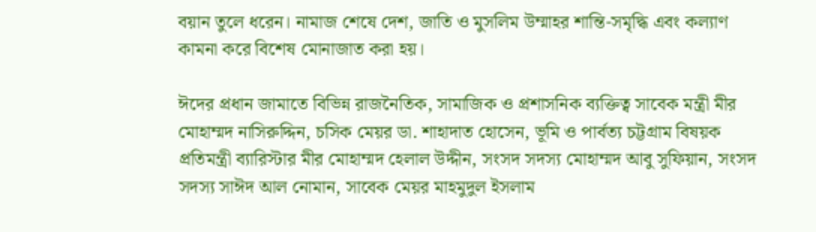বয়ান তুলে ধরেন। নামাজ শেষে দেশ, জাতি ও মুসলিম উম্মাহর শান্তি-সমৃদ্ধি এবং কল্যাণ কামনা করে বিশেষ মোনাজাত করা হয়।

ঈদের প্রধান জামাতে বিভিন্ন রাজনৈতিক, সামাজিক ও প্রশাসনিক ব্যক্তিত্ব সাবেক মন্ত্রী মীর মোহাম্মদ নাসিরুদ্দিন, চসিক মেয়র ডা. শাহাদাত হোসেন, ভূমি ও পার্বত্য চট্টগ্রাম বিষয়ক প্রতিমন্ত্রী ব্যারিস্টার মীর মোহাম্মদ হেলাল উদ্দীন, সংসদ সদস্য মোহাম্মদ আবু সুফিয়ান, সংসদ সদস্য সাঈদ আল নোমান, সাবেক মেয়র মাহমুদুল ইসলাম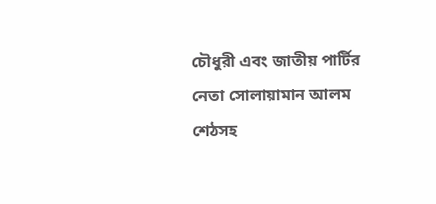চৌধুরী এবং জাতীয় পার্টির নেতা সোলায়ামান আলম শেঠসহ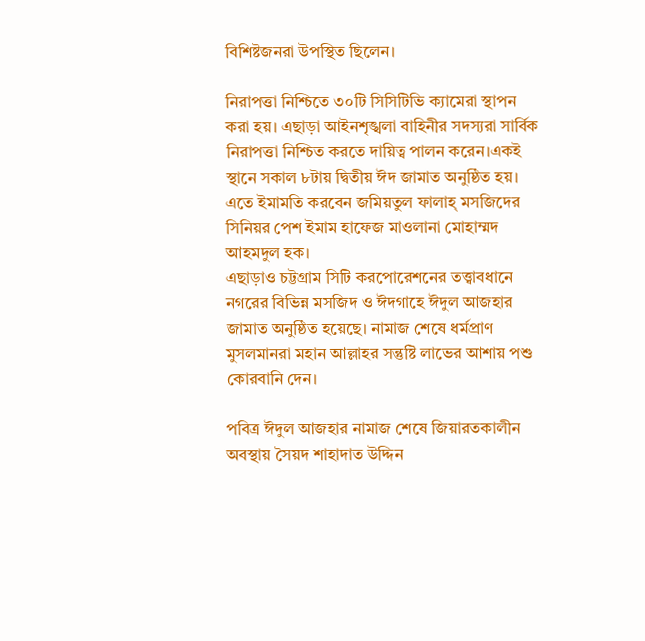বিশিষ্টজনরা উপস্থিত ছিলেন।

নিরাপত্তা নিশ্চিতে ৩০টি সিসিটিভি ক্যামেরা স্থাপন করা হয়। এছাড়া আইনশৃঙ্খলা বাহিনীর সদস্যরা সার্বিক নিরাপত্তা নিশ্চিত করতে দায়িত্ব পালন করেন।একই স্থানে সকাল ৮টায় দ্বিতীয় ঈদ জামাত অনুষ্ঠিত হয়। এতে ইমামতি করবেন জমিয়তুল ফালাহ্ মসজিদের সিনিয়র পেশ ইমাম হাফেজ মাওলানা মোহাম্মদ আহমদুল হক।
এছাড়াও চট্টগ্রাম সিটি করপোরেশনের তত্ত্বাবধানে নগরের বিভিন্ন মসজিদ ও ঈদগাহে ঈদুল আজহার জামাত অনুষ্ঠিত হয়েছে। নামাজ শেষে ধর্মপ্রাণ মুসলমানরা মহান আল্লাহর সন্তুষ্টি লাভের আশায় পশু কোরবানি দেন।

পবিত্র ঈদুল আজহার নামাজ শেষে জিয়ারতকালীন অবস্থায় সৈয়দ শাহাদাত উদ্দিন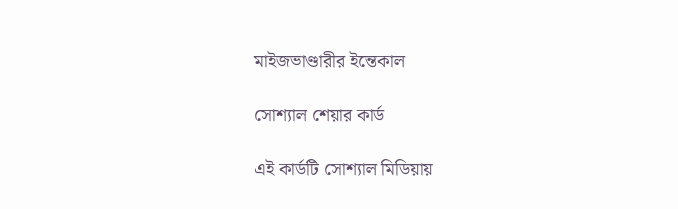মাইজভাণ্ডারীর ইন্তেকাল

সোশ্যাল শেয়ার কার্ড

এই কার্ডটি সোশ্যাল মিডিয়ায়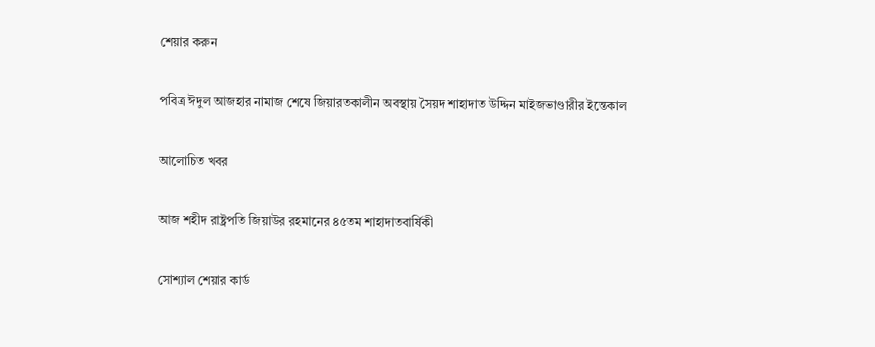শেয়ার করুন

পবিত্র ঈদুল আজহার নামাজ শেষে জিয়ারতকালীন অবস্থায় সৈয়দ শাহাদাত উদ্দিন মাইজভাণ্ডারীর ইন্তেকাল

আলোচিত খবর

আজ শহীদ রাষ্ট্রপতি জিয়াউর রহমানের ৪৫তম শাহাদাতবার্ষিকী

সোশ্যাল শেয়ার কার্ড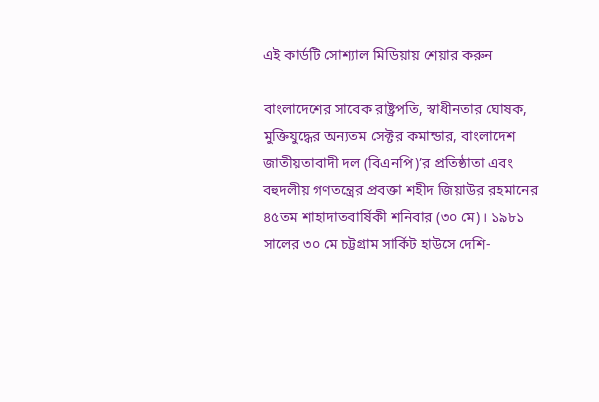এই কার্ডটি সোশ্যাল মিডিয়ায় শেয়ার করুন

বাংলাদেশের সাবেক রাষ্ট্রপতি, স্বাধীনতার ঘোষক, মুক্তিযুদ্ধের অন্যতম সেক্টর কমান্ডার, বাংলাদেশ জাতীয়তাবাদী দল (বিএনপি)’র প্রতিষ্ঠাতা এবং বহুদলীয় গণতন্ত্রের প্রবক্তা শহীদ জিয়াউর রহমানের ৪৫তম শাহাদাতবার্ষিকী শনিবার (৩০ মে)। ১৯৮১ সালের ৩০ মে চট্টগ্রাম সার্কিট হাউসে দেশি-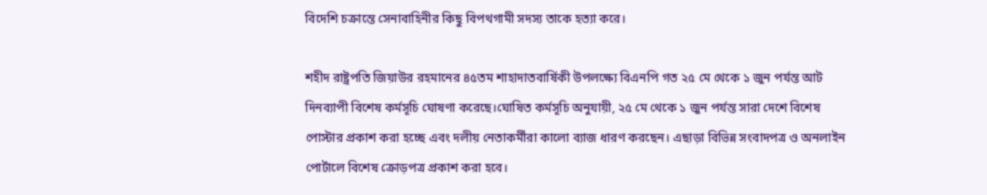বিদেশি চক্রান্তে সেনাবাহিনীর কিছু বিপথগামী সদস্য তাকে হত্যা করে।

শহীদ রাষ্ট্রপতি জিয়াউর রহমানের ৪৫তম শাহাদাতবার্ষিকী উপলক্ষ্যে বিএনপি গত ২৫ মে থেকে ১ জুন পর্যন্ত আট দিনব্যাপী বিশেষ কর্মসূচি ঘোষণা করেছে।ঘোষিত কর্মসূচি অনুযায়ী, ২৫ মে থেকে ১ জুন পর্যন্ত সারা দেশে বিশেষ পোস্টার প্রকাশ করা হচ্ছে এবং দলীয় নেতাকর্মীরা কালো ব্যাজ ধারণ করছেন। এছাড়া বিভিন্ন সংবাদপত্র ও অনলাইন পোর্টালে বিশেষ ক্রোড়পত্র প্রকাশ করা হবে।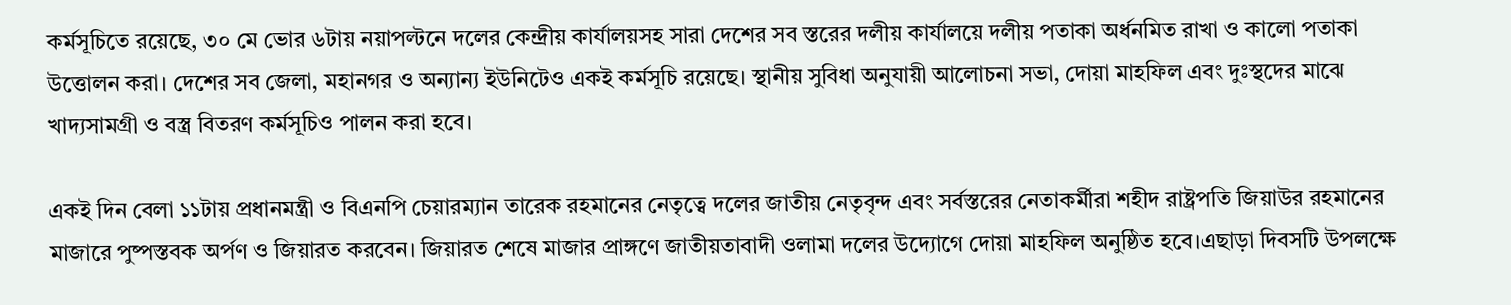কর্মসূচিতে রয়েছে, ৩০ মে ভোর ৬টায় নয়াপল্টনে দলের কেন্দ্রীয় কার্যালয়সহ সারা দেশের সব স্তরের দলীয় কার্যালয়ে দলীয় পতাকা অর্ধনমিত রাখা ও কালো পতাকা উত্তোলন করা। দেশের সব জেলা, মহানগর ও অন্যান্য ইউনিটেও একই কর্মসূচি রয়েছে। স্থানীয় সুবিধা অনুযায়ী আলোচনা সভা, দোয়া মাহফিল এবং দুঃস্থদের মাঝে খাদ্যসামগ্রী ও বস্ত্র বিতরণ কর্মসূচিও পালন করা হবে।

একই দিন বেলা ১১টায় প্রধানমন্ত্রী ও বিএনপি চেয়ারম্যান তারেক রহমানের নেতৃত্বে দলের জাতীয় নেতৃবৃন্দ এবং সর্বস্তরের নেতাকর্মীরা শহীদ রাষ্ট্রপতি জিয়াউর রহমানের মাজারে পুষ্পস্তবক অর্পণ ও জিয়ারত করবেন। জিয়ারত শেষে মাজার প্রাঙ্গণে জাতীয়তাবাদী ওলামা দলের উদ্যোগে দোয়া মাহফিল অনুষ্ঠিত হবে।এছাড়া দিবসটি উপলক্ষে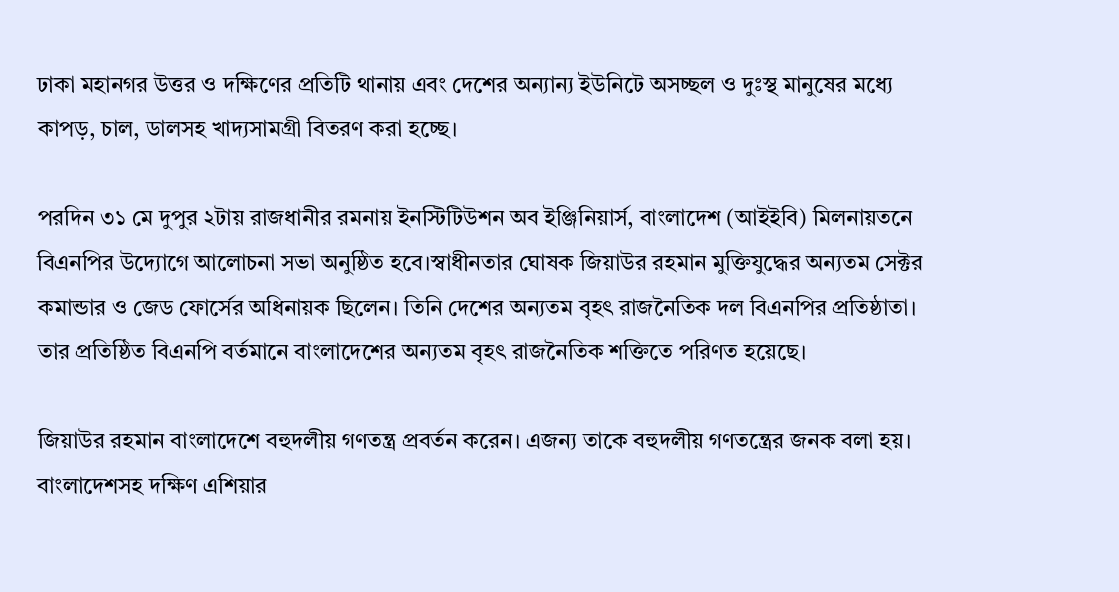ঢাকা মহানগর উত্তর ও দক্ষিণের প্রতিটি থানায় এবং দেশের অন্যান্য ইউনিটে অসচ্ছল ও দুঃস্থ মানুষের মধ্যে কাপড়, চাল, ডালসহ খাদ্যসামগ্রী বিতরণ করা হচ্ছে।

পরদিন ৩১ মে দুপুর ২টায় রাজধানীর রমনায় ইনস্টিটিউশন অব ইঞ্জিনিয়ার্স, বাংলাদেশ (আইইবি) মিলনায়তনে বিএনপির উদ্যোগে আলোচনা সভা অনুষ্ঠিত হবে।স্বাধীনতার ঘোষক জিয়াউর রহমান মুক্তিযুদ্ধের অন্যতম সেক্টর কমান্ডার ও জেড ফোর্সের অধিনায়ক ছিলেন। তিনি দেশের অন্যতম বৃহৎ রাজনৈতিক দল বিএনপির প্রতিষ্ঠাতা। তার প্রতিষ্ঠিত বিএনপি বর্তমানে বাংলাদেশের অন্যতম বৃহৎ রাজনৈতিক শক্তিতে পরিণত হয়েছে।

জিয়াউর রহমান বাংলাদেশে বহুদলীয় গণতন্ত্র প্রবর্তন করেন। এজন্য তাকে বহুদলীয় গণতন্ত্রের জনক বলা হয়। বাংলাদেশসহ দক্ষিণ এশিয়ার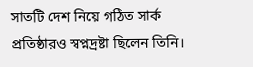সাতটি দেশ নিয়ে গঠিত সার্ক প্রতিষ্ঠারও স্বপ্নদ্রষ্টা ছিলেন তিনি।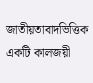জাতীয়তাবাদভিত্তিক একটি কালজয়ী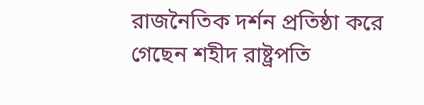রাজনৈতিক দর্শন প্রতিষ্ঠা করে গেছেন শহীদ রাষ্ট্রপতি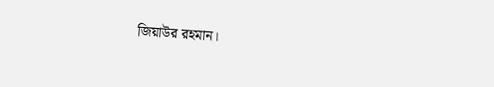জিয়াউর রহমান।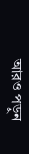আরও পড়ুন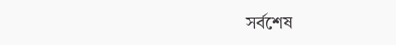সর্বশেষ